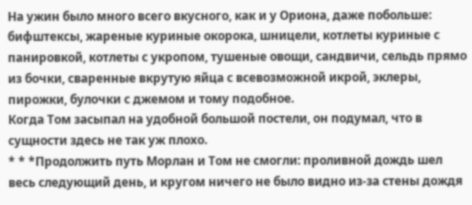На ужин было много всего вкусного, как и у Ориона, даже побольше: бифштексы, жареные куриные окорока, шницели, котлеты куриные с панировкой, котлеты с укропом, тушеные овощи, сандвичи, сельдь прямо из бочки, сваренные вкрутую яйца с всевозможной икрой, эклеры, пирожки, булочки с джемом и тому подобное.
Когда Том засыпал на удобной большой постели, он подумал, что в сущности здесь не так уж плохо.
* * *Продолжить путь Морлан и Том не смогли: проливной дождь шел весь следующий день, и кругом ничего не было видно из-за стены дождя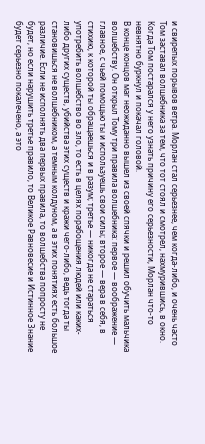и свирепых порывов ветра. Морлан стал серьезнее, чем когда-либо, и очень часто Том заставал волшебника за тем, что тот стоял и смотрел, нахмурившись, в окно. Когда Том постарался у него узнать причину его серьезности, Морлан что-то невнятно буркнул и покачал головой.
В конце концов маг неожиданно вышел из своей спячки и решил обучить мальчика волшебству. Он открыл Тому три правила волшебника: первое — воображение — главное, с чьей помощью ты и используешь свои силы; второе — вера в себя, в стихию, к которой ты обращаешься и в разум; третье — никогда не стараться употребить волшебство во зло, то есть в целях порабощения людей или каких-либо других существ, убийства этих существ и кражи чего-либо, ведь тогда ты становишься не волшебником, а темным колдуном, а в этих понятиях есть большое различие. Если не исполнять два первых правила, то волшебства попросту не будет, но если нарушить третье правило, то Великое Равновесие и Истинное Знание будет серьезно покалечено, а это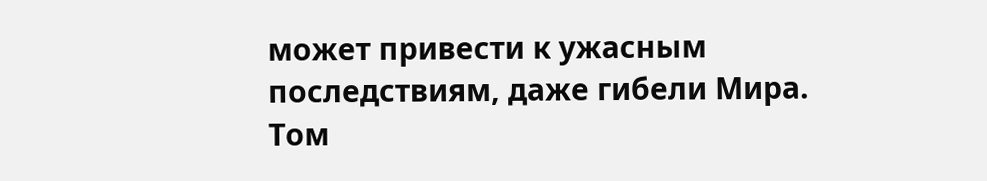может привести к ужасным последствиям, даже гибели Мира.
Том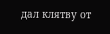дал клятву от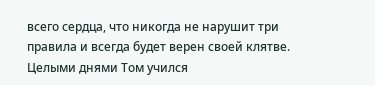всего сердца, что никогда не нарушит три правила и всегда будет верен своей клятве. Целыми днями Том учился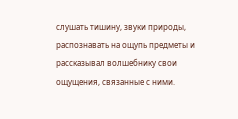слушать тишину, звуки природы, распознавать на ощупь предметы и рассказывал волшебнику свои ощущения, связанные с ними.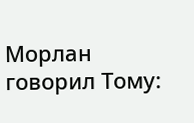Морлан говорил Тому: